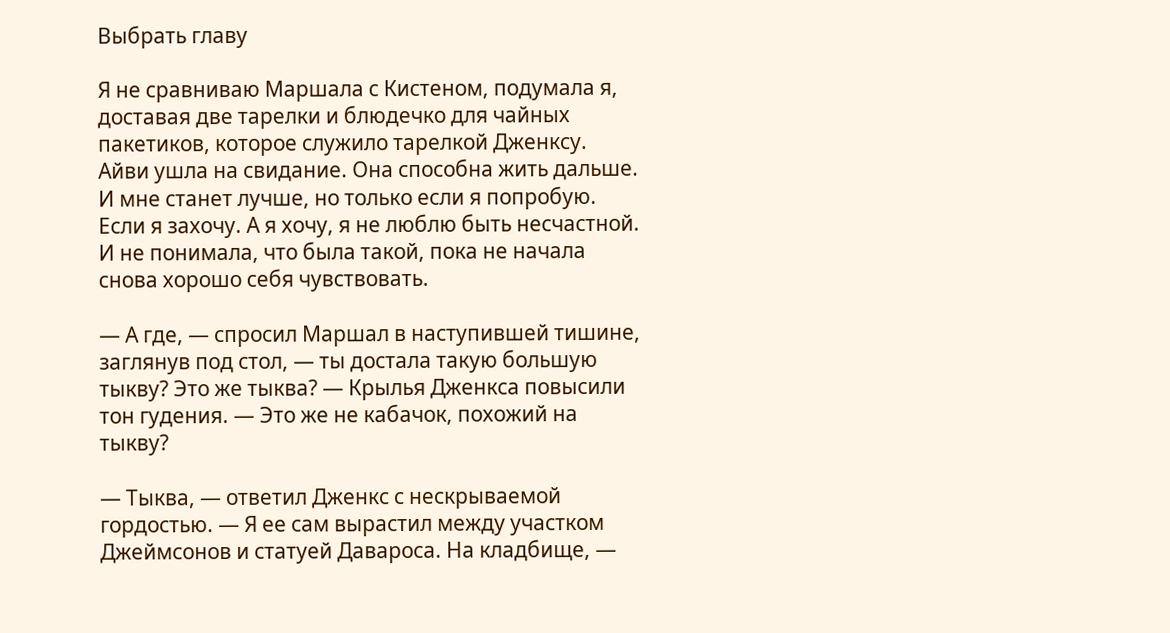Выбрать главу

Я не сравниваю Маршала с Кистеном, подумала я, доставая две тарелки и блюдечко для чайных пакетиков, которое служило тарелкой Дженксу. Айви ушла на свидание. Она способна жить дальше. И мне станет лучше, но только если я попробую. Если я захочу. А я хочу, я не люблю быть несчастной. И не понимала, что была такой, пока не начала снова хорошо себя чувствовать.

— А где, — спросил Маршал в наступившей тишине, заглянув под стол, — ты достала такую большую тыкву? Это же тыква? — Крылья Дженкса повысили тон гудения. — Это же не кабачок, похожий на тыкву?

— Тыква, — ответил Дженкс с нескрываемой гордостью. — Я ее сам вырастил между участком Джеймсонов и статуей Давароса. На кладбище, —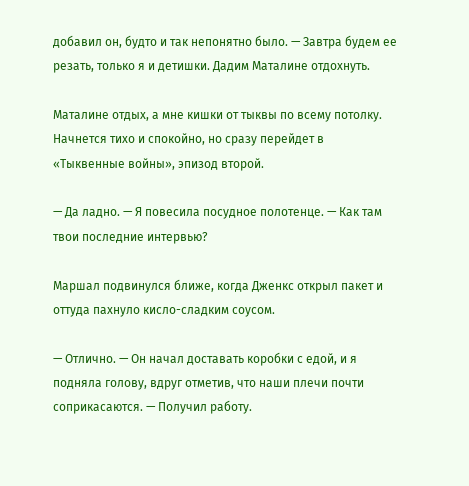добавил он, будто и так непонятно было. — Завтра будем ее резать, только я и детишки. Дадим Маталине отдохнуть.

Маталине отдых, а мне кишки от тыквы по всему потолку. Начнется тихо и спокойно, но сразу перейдет в «Тыквенные войны», эпизод второй.

— Да ладно. — Я повесила посудное полотенце. — Как там твои последние интервью?

Маршал подвинулся ближе, когда Дженкс открыл пакет и оттуда пахнуло кисло-сладким соусом.

— Отлично. — Он начал доставать коробки с едой, и я подняла голову, вдруг отметив, что наши плечи почти соприкасаются. — Получил работу.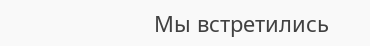Мы встретились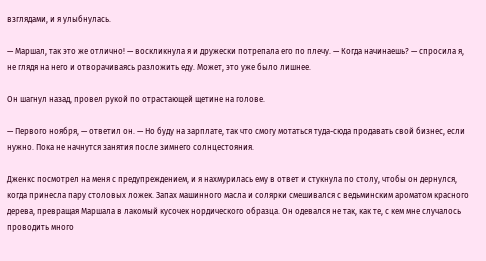взглядами, и я улыбнулась.

— Маршал, так это же отлично! — воскликнула я и дружески потрепала его по плечу. — Когда начинаешь? — спросила я, не глядя на него и отворачиваясь разложить еду. Может, это уже было лишнее.

Он шагнул назад, провел рукой по отрастающей щетине на голове.

— Первого ноября, — ответил он. — Но буду на зарплате, так что смогу мотаться туда-сюда продавать свой бизнес, если нужно. Пока не начнутся занятия после зимнего солнцестояния.

Дженкс посмотрел на меня с предупреждением, и я нахмурилась ему в ответ и стукнула по столу, чтобы он дернулся, когда принесла пару столовых ложек. Запах машинного масла и солярки смешивался с ведьминским ароматом красного дерева, превращая Маршала в лакомый кусочек нордического образца. Он одевался не так, как те, с кем мне случалось проводить много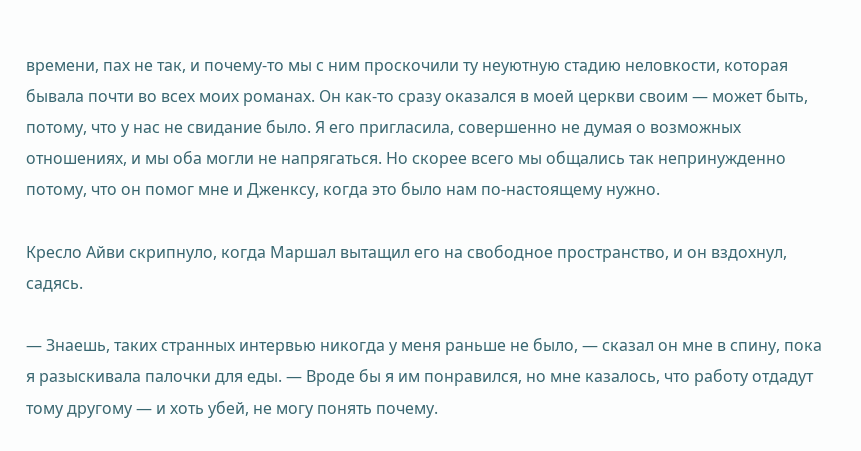времени, пах не так, и почему-то мы с ним проскочили ту неуютную стадию неловкости, которая бывала почти во всех моих романах. Он как-то сразу оказался в моей церкви своим — может быть, потому, что у нас не свидание было. Я его пригласила, совершенно не думая о возможных отношениях, и мы оба могли не напрягаться. Но скорее всего мы общались так непринужденно потому, что он помог мне и Дженксу, когда это было нам по-настоящему нужно.

Кресло Айви скрипнуло, когда Маршал вытащил его на свободное пространство, и он вздохнул, садясь.

— Знаешь, таких странных интервью никогда у меня раньше не было, — сказал он мне в спину, пока я разыскивала палочки для еды. — Вроде бы я им понравился, но мне казалось, что работу отдадут тому другому — и хоть убей, не могу понять почему.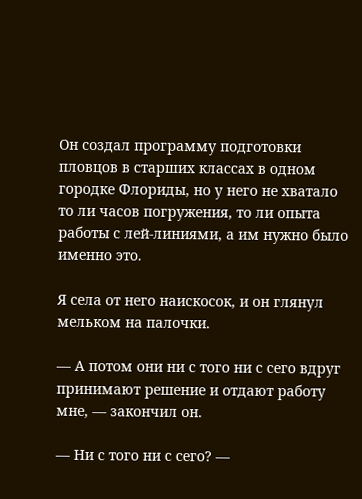Он создал программу подготовки пловцов в старших классах в одном городке Флориды, но у него не хватало то ли часов погружения, то ли опыта работы с лей-линиями, а им нужно было именно это.

Я села от него наискосок, и он глянул мельком на палочки.

— А потом они ни с того ни с сего вдруг принимают решение и отдают работу мне, — закончил он.

— Ни с того ни с сего? —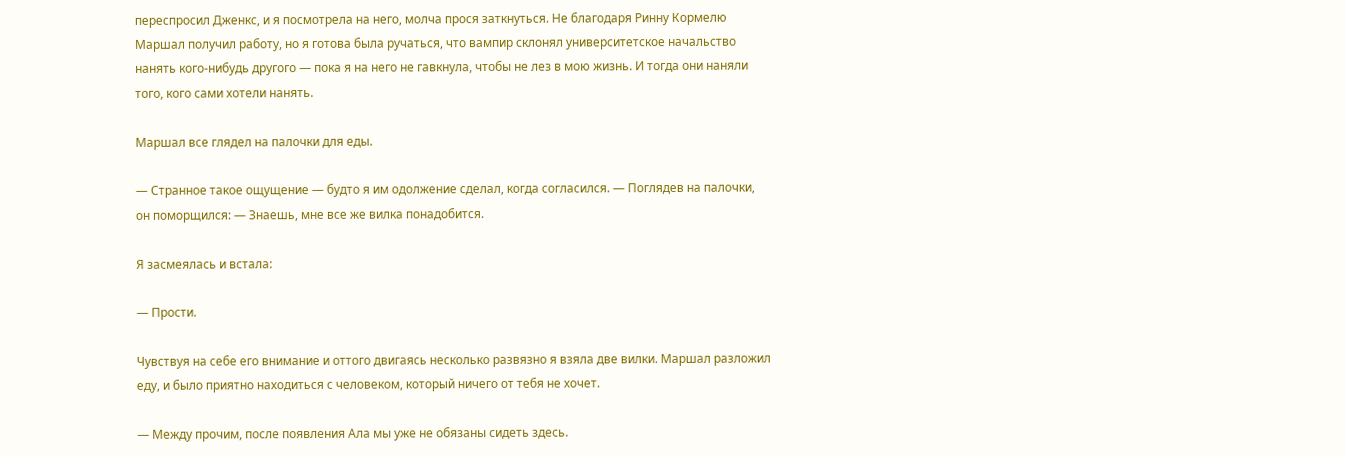переспросил Дженкс, и я посмотрела на него, молча прося заткнуться. Не благодаря Ринну Кормелю Маршал получил работу, но я готова была ручаться, что вампир склонял университетское начальство нанять кого-нибудь другого — пока я на него не гавкнула, чтобы не лез в мою жизнь. И тогда они наняли того, кого сами хотели нанять.

Маршал все глядел на палочки для еды.

— Странное такое ощущение — будто я им одолжение сделал, когда согласился. — Поглядев на палочки, он поморщился: — Знаешь, мне все же вилка понадобится.

Я засмеялась и встала:

— Прости.

Чувствуя на себе его внимание и оттого двигаясь несколько развязно я взяла две вилки. Маршал разложил еду, и было приятно находиться с человеком, который ничего от тебя не хочет.

— Между прочим, после появления Ала мы уже не обязаны сидеть здесь.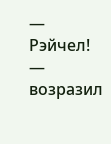— Рэйчел! — возразил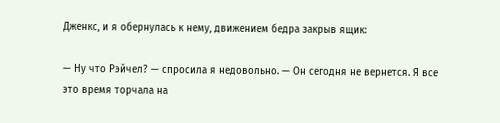Дженкс, и я обернулась к нему, движением бедра закрыв ящик:

— Ну что Рэйчел? — спросила я недовольно. — Он сегодня не вернется. Я все это время торчала на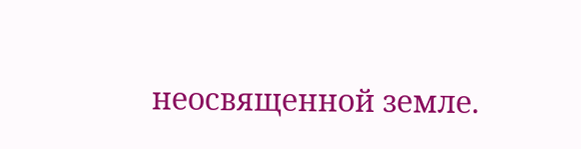неосвященной земле.